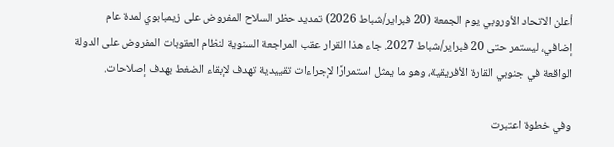أعلن الاتحاد الأوروبي يوم الجمعة (20 فبراير/شباط 2026) تمديد حظر السلاح المفروض على زيمبابوي لمدة عام إضافي، ليستمر حتى 20 فبراير/شباط 2027. جاء هذا القرار عقب المراجعة السنوية لنظام العقوبات المفروض على الدولة الواقعة في جنوبي القارة الأفريقية، وهو ما يمثل استمرارًا لإجراءات تقييدية تهدف لإبقاء الضغط بهدف إصلاحات.

وفي خطوة اعتبرت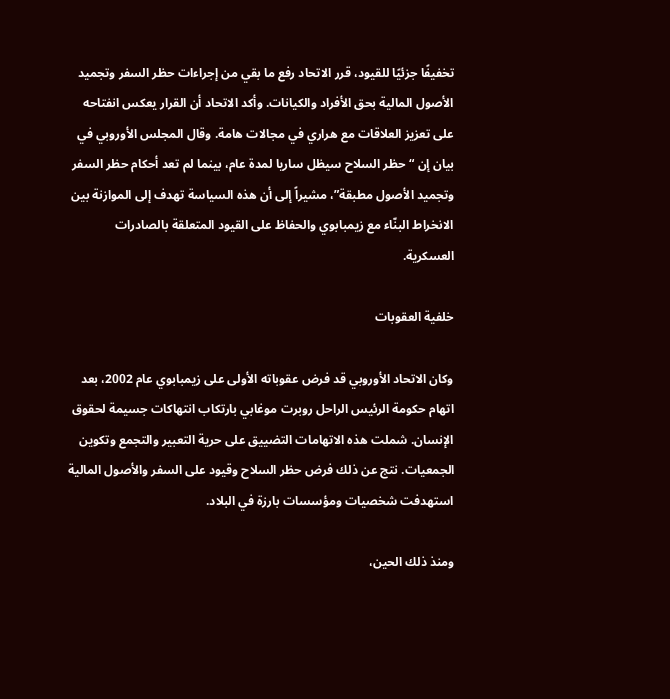تخفيفًا جزئيًا للقيود، قرر الاتحاد رفع ما بقي من إجراءات حظر السفر وتجميد الأصول المالية بحق الأفراد والكيانات. وأكد الاتحاد أن القرار يعكس انفتاحه على تعزيز العلاقات مع هراري في مجالات هامة. وقال المجلس الأوروبي في بيان إن “حظر السلاح سيظل ساريا لمدة عام، بينما لم تعد أحكام حظر السفر وتجميد الأصول مطبقة”، مشيراً إلى أن هذه السياسة تهدف إلى الموازنة بين الانخراط البنّاء مع زيمبابوي والحفاظ على القيود المتعلقة بالصادرات العسكرية.

خلفية العقوبات

وكان الاتحاد الأوروبي قد فرض عقوباته الأولى على زيمبابوي عام 2002، بعد اتهام حكومة الرئيس الراحل روبرت موغابي بارتكاب انتهاكات جسيمة لحقوق الإنسان. شملت هذه الاتهامات التضييق على حرية التعبير والتجمع وتكوين الجمعيات. نتج عن ذلك فرض حظر السلاح وقيود على السفر والأصول المالية استهدفت شخصيات ومؤسسات بارزة في البلاد.

ومنذ ذلك الحين،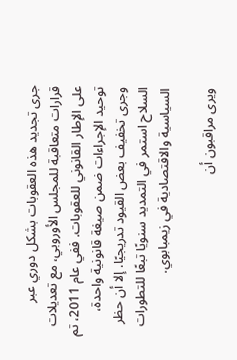جرى تجديد هذه العقوبات بشكل دوري عبر قرارات متعاقبة للمجلس الأوروبي، مع تعديلات على الإطار القانوني للعقوبات. ففي عام 2011، تم توحيد الإجراءات ضمن صيغة قانونية واحدة، وجرى تخفيف بعض القيود تدريجيًا. إلا أن حظر السلاح استمر في التمديد سنويًا تبعًا للتطورات السياسية والاقتصادية في زيمبابوي.

ويرى مراقبون أن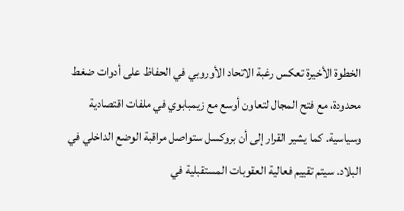الخطوة الأخيرة تعكس رغبة الاتحاد الأوروبي في الحفاظ على أدوات ضغط محدودة، مع فتح المجال لتعاون أوسع مع زيمبابوي في ملفات اقتصادية وسياسية. كما يشير القرار إلى أن بروكسل ستواصل مراقبة الوضع الداخلي في البلاد. سيتم تقييم فعالية العقوبات المستقبلية في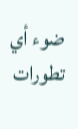ضوء أي تطورات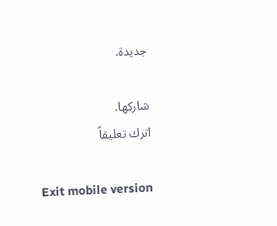جديدة.

شاركها.
اترك تعليقاً

Exit mobile version